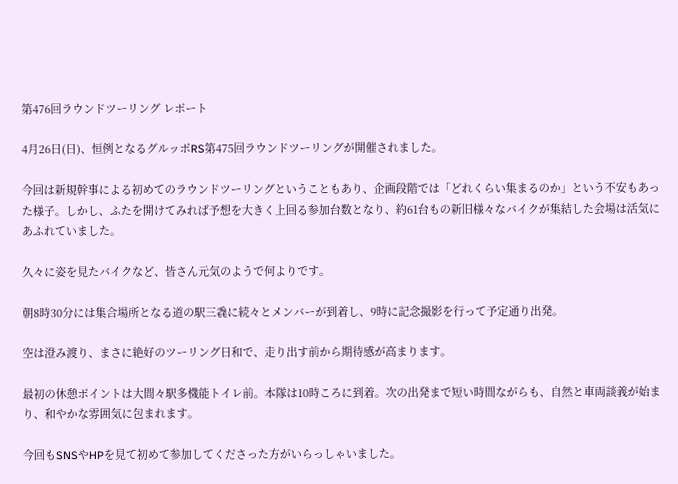第476回ラウンドツーリング レポート

4月26日(日)、恒例となるグルッポRS第475回ラウンドツーリングが開催されました。

今回は新規幹事による初めてのラウンドツーリングということもあり、企画段階では「どれくらい集まるのか」という不安もあった様子。しかし、ふたを開けてみれば予想を大きく上回る参加台数となり、約61台もの新旧様々なバイクが集結した会場は活気にあふれていました。

久々に姿を見たバイクなど、皆さん元気のようで何よりです。

朝8時30分には集合場所となる道の駅三毳に続々とメンバーが到着し、9時に記念撮影を行って予定通り出発。

空は澄み渡り、まさに絶好のツーリング日和で、走り出す前から期待感が高まります。

最初の休憩ポイントは大間々駅多機能トイレ前。本隊は10時ころに到着。次の出発まで短い時間ながらも、自然と車両談義が始まり、和やかな雰囲気に包まれます。

今回もSNSやHPを見て初めて参加してくださった方がいらっしゃいました。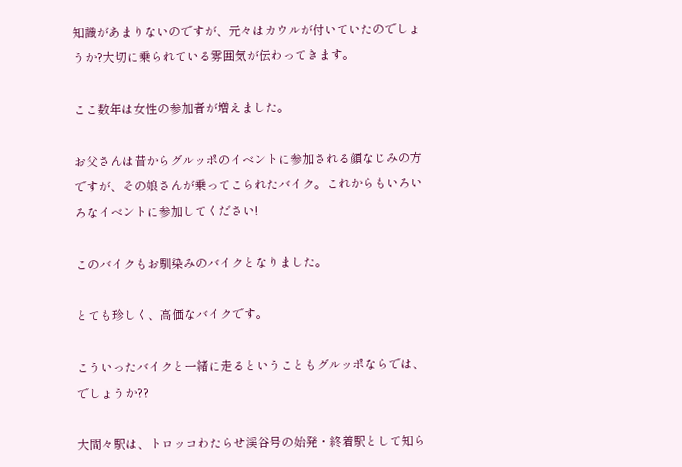知識があまりないのですが、元々はカウルが付いていたのでしょうか?大切に乗られている雰囲気が伝わってきます。

ここ数年は女性の参加者が増えました。

お父さんは昔からグルッポのイベントに参加される顔なじみの方ですが、その娘さんが乗ってこられたバイク。これからもいろいろなイベントに参加してください!

このバイクもお馴染みのバイクとなりました。

とても珍しく、高価なバイクです。

こういったバイクと一緒に走るということもグルッポならでは、でしょうか??

大間々駅は、トロッコわたらせ渓谷号の始発・終着駅として知ら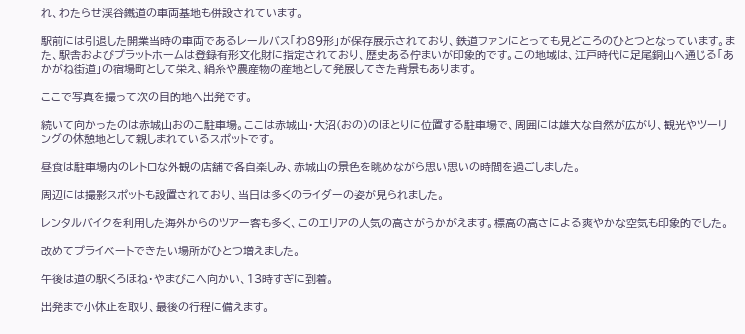れ、わたらせ渓谷鐵道の車両基地も併設されています。

駅前には引退した開業当時の車両であるレールバス「わ89形」が保存展示されており、鉄道ファンにとっても見どころのひとつとなっています。また、駅舎およびプラットホームは登録有形文化財に指定されており、歴史ある佇まいが印象的です。この地域は、江戸時代に足尾銅山へ通じる「あかがね街道」の宿場町として栄え、絹糸や農産物の産地として発展してきた背景もあります。

ここで写真を撮って次の目的地へ出発です。

続いて向かったのは赤城山おのこ駐車場。ここは赤城山・大沼(おの)のほとりに位置する駐車場で、周囲には雄大な自然が広がり、観光やツーリングの休憩地として親しまれているスポットです。

昼食は駐車場内のレトロな外観の店舗で各自楽しみ、赤城山の景色を眺めながら思い思いの時間を過ごしました。

周辺には撮影スポットも設置されており、当日は多くのライダーの姿が見られました。

レンタルバイクを利用した海外からのツアー客も多く、このエリアの人気の高さがうかがえます。標高の高さによる爽やかな空気も印象的でした。

改めてプライベートできたい場所がひとつ増えました。

午後は道の駅くろほね・やまびこへ向かい、13時すぎに到着。

出発まで小休止を取り、最後の行程に備えます。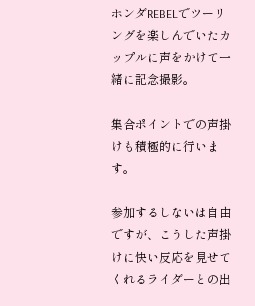ホンダREBELでツーリングを楽しんでいたカップルに声をかけて一緒に記念撮影。

集合ポイントでの声掛けも積極的に行います。

参加するしないは自由ですが、こうした声掛けに快い反応を見せてくれるライダーとの出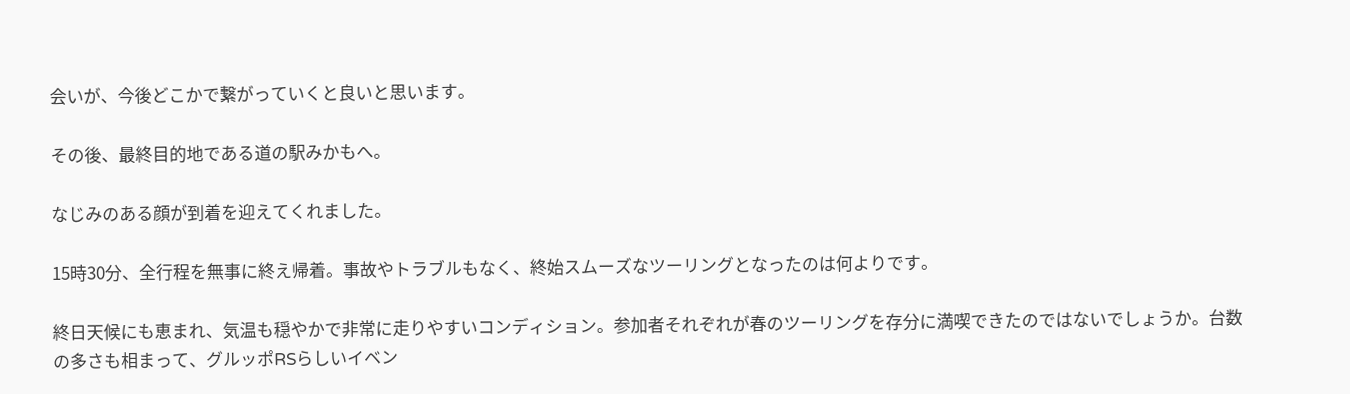会いが、今後どこかで繋がっていくと良いと思います。

その後、最終目的地である道の駅みかもへ。

なじみのある顔が到着を迎えてくれました。

15時30分、全行程を無事に終え帰着。事故やトラブルもなく、終始スムーズなツーリングとなったのは何よりです。

終日天候にも恵まれ、気温も穏やかで非常に走りやすいコンディション。参加者それぞれが春のツーリングを存分に満喫できたのではないでしょうか。台数の多さも相まって、グルッポRSらしいイベン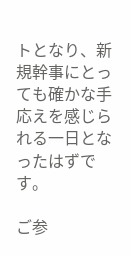トとなり、新規幹事にとっても確かな手応えを感じられる一日となったはずです。

ご参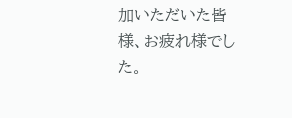加いただいた皆様、お疲れ様でした。